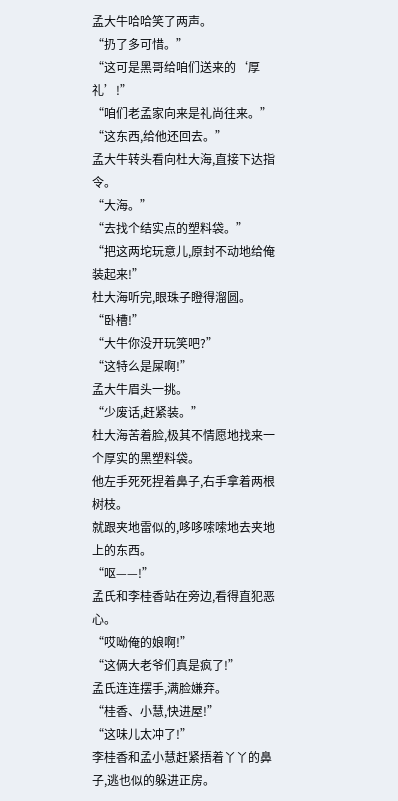孟大牛哈哈笑了两声。
“扔了多可惜。”
“这可是黑哥给咱们送来的‘厚礼’!”
“咱们老孟家向来是礼尚往来。”
“这东西,给他还回去。”
孟大牛转头看向杜大海,直接下达指令。
“大海。”
“去找个结实点的塑料袋。”
“把这两坨玩意儿,原封不动地给俺装起来!”
杜大海听完,眼珠子瞪得溜圆。
“卧槽!”
“大牛你没开玩笑吧?”
“这特么是屎啊!”
孟大牛眉头一挑。
“少废话,赶紧装。”
杜大海苦着脸,极其不情愿地找来一个厚实的黑塑料袋。
他左手死死捏着鼻子,右手拿着两根树枝。
就跟夹地雷似的,哆哆嗦嗦地去夹地上的东西。
“呕——!”
孟氏和李桂香站在旁边,看得直犯恶心。
“哎呦俺的娘啊!”
“这俩大老爷们真是疯了!”
孟氏连连摆手,满脸嫌弃。
“桂香、小慧,快进屋!”
“这味儿太冲了!”
李桂香和孟小慧赶紧捂着丫丫的鼻子,逃也似的躲进正房。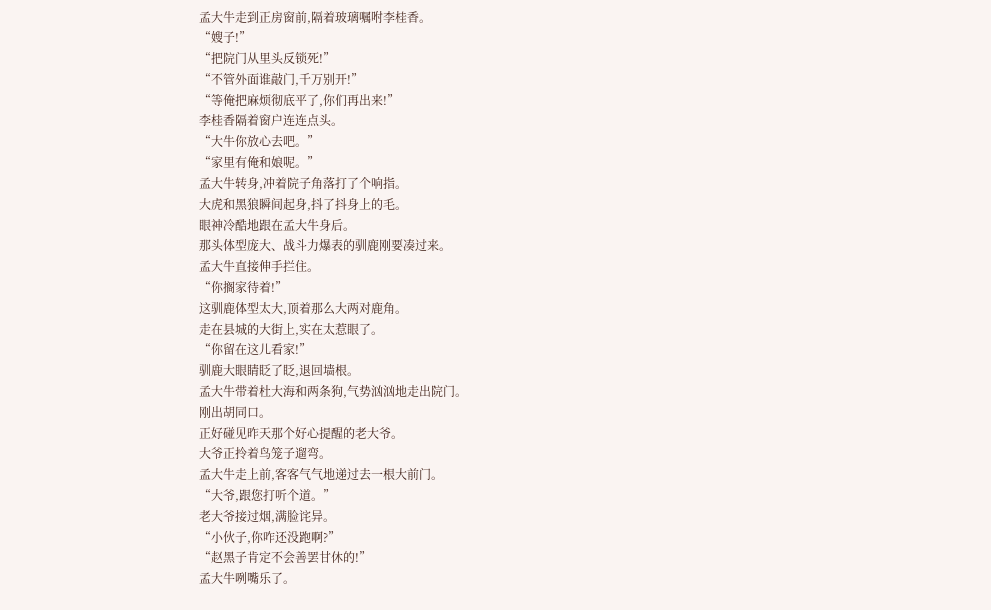孟大牛走到正房窗前,隔着玻璃嘱咐李桂香。
“嫂子!”
“把院门从里头反锁死!”
“不管外面谁敲门,千万别开!”
“等俺把麻烦彻底平了,你们再出来!”
李桂香隔着窗户连连点头。
“大牛你放心去吧。”
“家里有俺和娘呢。”
孟大牛转身,冲着院子角落打了个响指。
大虎和黑狼瞬间起身,抖了抖身上的毛。
眼神冷酷地跟在孟大牛身后。
那头体型庞大、战斗力爆表的驯鹿刚要凑过来。
孟大牛直接伸手拦住。
“你搁家待着!”
这驯鹿体型太大,顶着那么大两对鹿角。
走在县城的大街上,实在太惹眼了。
“你留在这儿看家!”
驯鹿大眼睛眨了眨,退回墙根。
孟大牛带着杜大海和两条狗,气势汹汹地走出院门。
刚出胡同口。
正好碰见昨天那个好心提醒的老大爷。
大爷正拎着鸟笼子遛弯。
孟大牛走上前,客客气气地递过去一根大前门。
“大爷,跟您打听个道。”
老大爷接过烟,满脸诧异。
“小伙子,你咋还没跑啊?”
“赵黑子肯定不会善罢甘休的!”
孟大牛咧嘴乐了。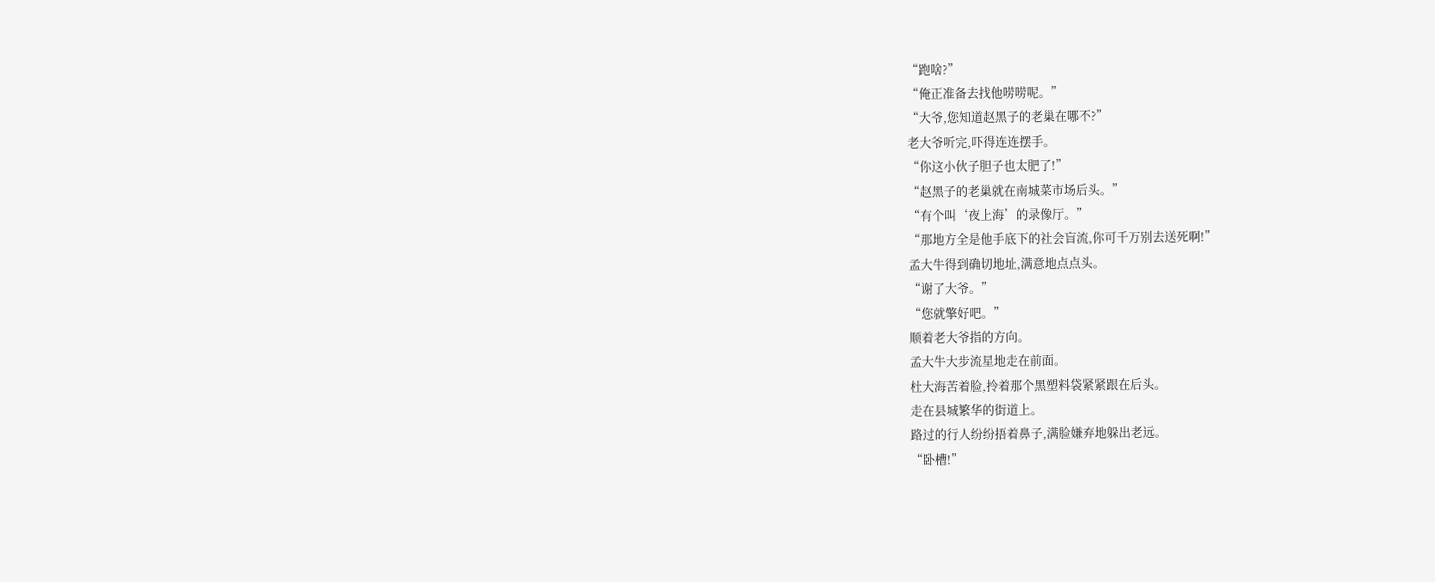“跑啥?”
“俺正准备去找他唠唠呢。”
“大爷,您知道赵黑子的老巢在哪不?”
老大爷听完,吓得连连摆手。
“你这小伙子胆子也太肥了!”
“赵黑子的老巢就在南城菜市场后头。”
“有个叫‘夜上海’的录像厅。”
“那地方全是他手底下的社会盲流,你可千万别去送死啊!”
孟大牛得到确切地址,满意地点点头。
“谢了大爷。”
“您就擎好吧。”
顺着老大爷指的方向。
孟大牛大步流星地走在前面。
杜大海苦着脸,拎着那个黑塑料袋紧紧跟在后头。
走在县城繁华的街道上。
路过的行人纷纷捂着鼻子,满脸嫌弃地躲出老远。
“卧槽!”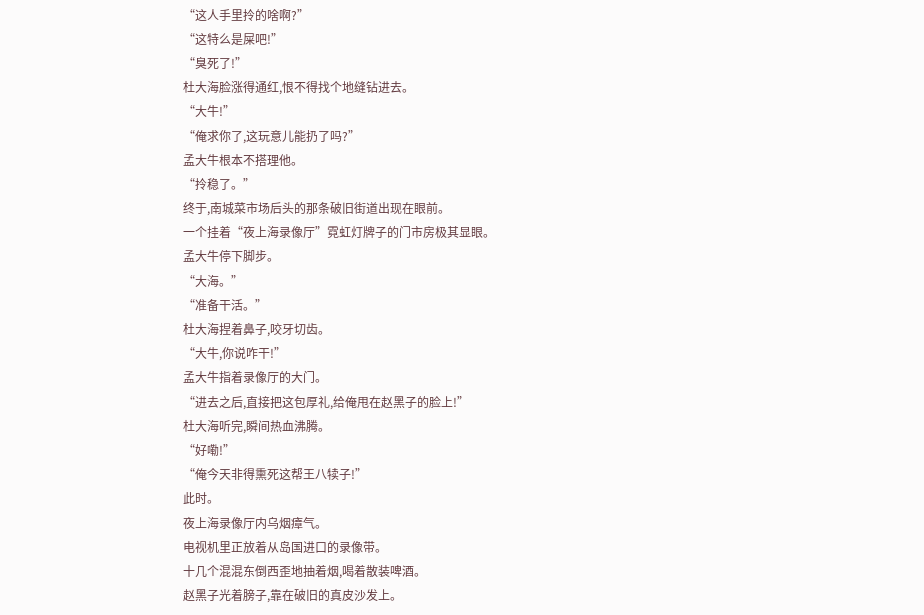“这人手里拎的啥啊?”
“这特么是屎吧!”
“臭死了!”
杜大海脸涨得通红,恨不得找个地缝钻进去。
“大牛!”
“俺求你了,这玩意儿能扔了吗?”
孟大牛根本不搭理他。
“拎稳了。”
终于,南城菜市场后头的那条破旧街道出现在眼前。
一个挂着“夜上海录像厅”霓虹灯牌子的门市房极其显眼。
孟大牛停下脚步。
“大海。”
“准备干活。”
杜大海捏着鼻子,咬牙切齿。
“大牛,你说咋干!”
孟大牛指着录像厅的大门。
“进去之后,直接把这包厚礼,给俺甩在赵黑子的脸上!”
杜大海听完,瞬间热血沸腾。
“好嘞!”
“俺今天非得熏死这帮王八犊子!”
此时。
夜上海录像厅内乌烟瘴气。
电视机里正放着从岛国进口的录像带。
十几个混混东倒西歪地抽着烟,喝着散装啤酒。
赵黑子光着膀子,靠在破旧的真皮沙发上。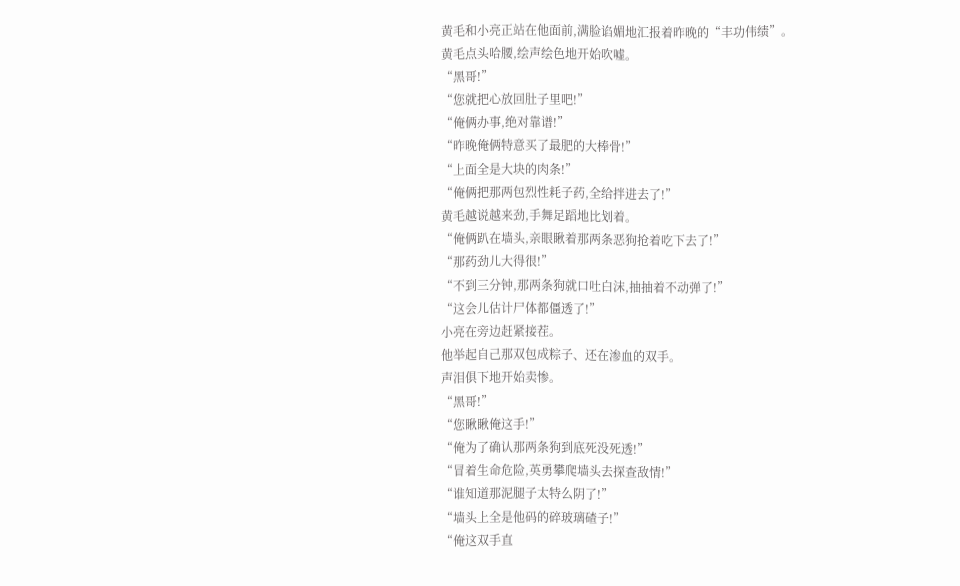黄毛和小亮正站在他面前,满脸谄媚地汇报着昨晚的“丰功伟绩”。
黄毛点头哈腰,绘声绘色地开始吹嘘。
“黑哥!”
“您就把心放回肚子里吧!”
“俺俩办事,绝对靠谱!”
“昨晚俺俩特意买了最肥的大棒骨!”
“上面全是大块的肉条!”
“俺俩把那两包烈性耗子药,全给拌进去了!”
黄毛越说越来劲,手舞足蹈地比划着。
“俺俩趴在墙头,亲眼瞅着那两条恶狗抢着吃下去了!”
“那药劲儿大得很!”
“不到三分钟,那两条狗就口吐白沫,抽抽着不动弹了!”
“这会儿估计尸体都僵透了!”
小亮在旁边赶紧接茬。
他举起自己那双包成粽子、还在渗血的双手。
声泪俱下地开始卖惨。
“黑哥!”
“您瞅瞅俺这手!”
“俺为了确认那两条狗到底死没死透!”
“冒着生命危险,英勇攀爬墙头去探查敌情!”
“谁知道那泥腿子太特么阴了!”
“墙头上全是他码的碎玻璃碴子!”
“俺这双手直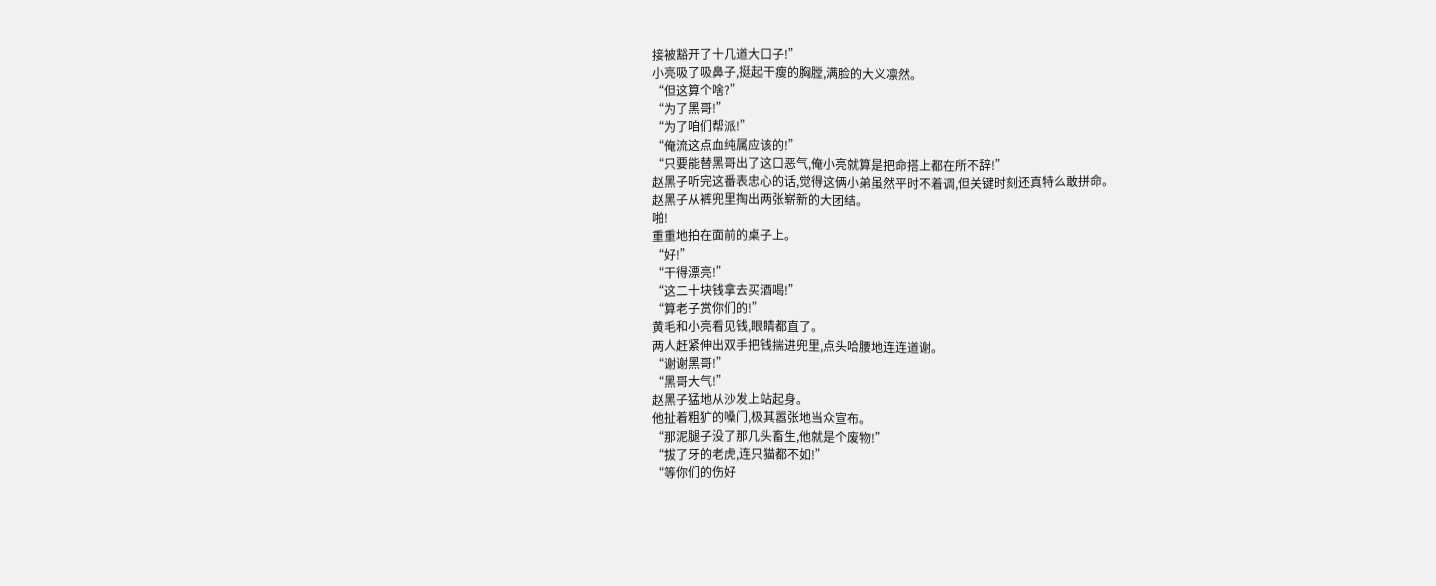接被豁开了十几道大口子!”
小亮吸了吸鼻子,挺起干瘦的胸膛,满脸的大义凛然。
“但这算个啥?”
“为了黑哥!”
“为了咱们帮派!”
“俺流这点血纯属应该的!”
“只要能替黑哥出了这口恶气,俺小亮就算是把命搭上都在所不辞!”
赵黑子听完这番表忠心的话,觉得这俩小弟虽然平时不着调,但关键时刻还真特么敢拼命。
赵黑子从裤兜里掏出两张崭新的大团结。
啪!
重重地拍在面前的桌子上。
“好!”
“干得漂亮!”
“这二十块钱拿去买酒喝!”
“算老子赏你们的!”
黄毛和小亮看见钱,眼睛都直了。
两人赶紧伸出双手把钱揣进兜里,点头哈腰地连连道谢。
“谢谢黑哥!”
“黑哥大气!”
赵黑子猛地从沙发上站起身。
他扯着粗犷的嗓门,极其嚣张地当众宣布。
“那泥腿子没了那几头畜生,他就是个废物!”
“拔了牙的老虎,连只猫都不如!”
“等你们的伤好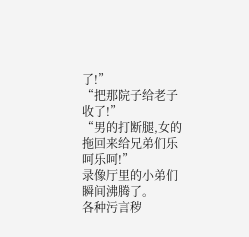了!”
“把那院子给老子收了!”
“男的打断腿,女的拖回来给兄弟们乐呵乐呵!”
录像厅里的小弟们瞬间沸腾了。
各种污言秽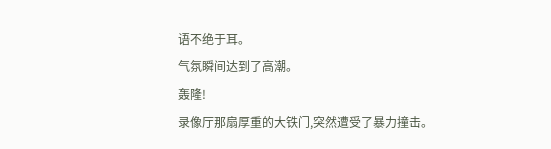语不绝于耳。
气氛瞬间达到了高潮。
轰隆!
录像厅那扇厚重的大铁门,突然遭受了暴力撞击。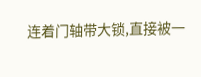连着门轴带大锁,直接被一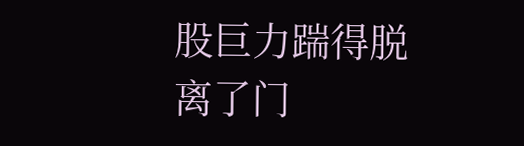股巨力踹得脱离了门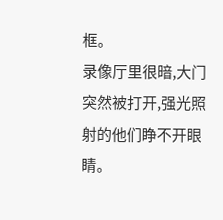框。
录像厅里很暗,大门突然被打开,强光照射的他们睁不开眼睛。